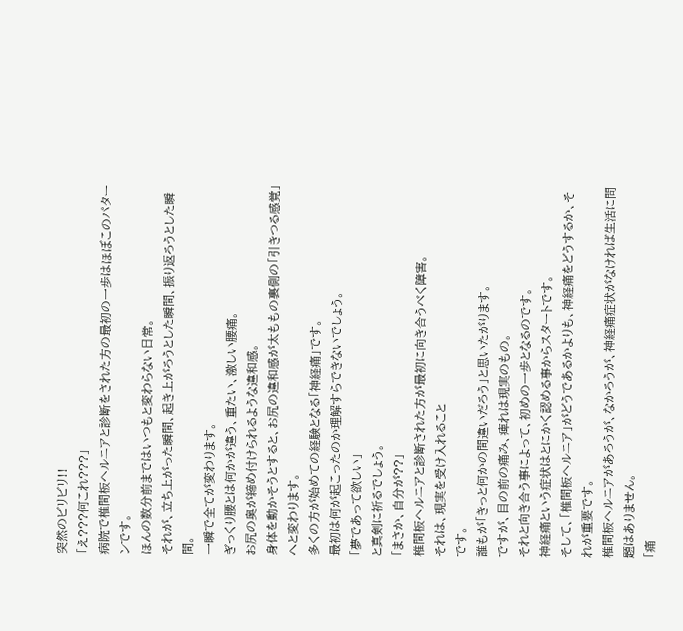突然のビリビリ!!
「え???何これ???」
病院で椎間板ヘルニアと診断をされた方の最初の一歩はほぼこのパターンです。
ほんの数分前まではいつもと変わらない日常。
それが、立ち上がった瞬間、起き上がろうとした瞬間、振り返ろうとした瞬間。
一瞬で全てが変わります。
ぎっくり腰とは何かが違う、重たい、激しい腰痛。
お尻の奥が締め付けられるような違和感。
身体を動かそうとすると、お尻の違和感が太ももの裏側の「引きつる感覚」へと変わります。
多くの方が始めての経験となる「神経痛」です。
最初は何が起こったのか理解すらできないでしょう。
「夢であって欲しい」
と真剣に祈るでしょう。
「まさか、自分が??」
椎間板ヘルニアと診断された方が最初に向き合うべく障害。
それは、現実を受け入れること
です。
誰もが「きっと何かの間違いだろう」と思いたがります。
ですが、目の前の痛み、痺れは現実のもの。
それと向き合う事によって、初めの一歩となるのです。
神経痛という症状はとにかく認める事からスタートです。
そして、「椎間板ヘルニア」がどうであるかよりも、神経痛をどうするか、それが重要です。
椎間板ヘルニアがあろうが、なかろうが、神経痛症状がなければ生活に問題はありません。
「痛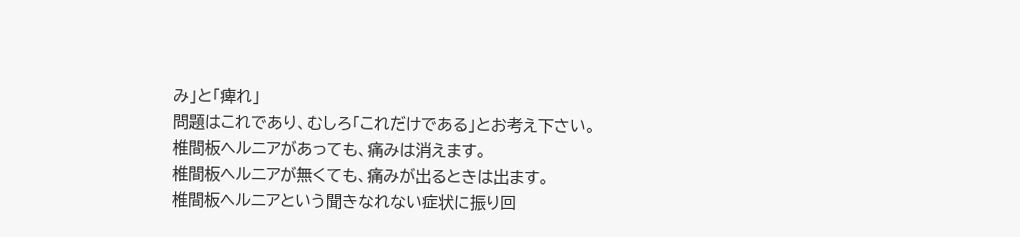み」と「痺れ」
問題はこれであり、むしろ「これだけである」とお考え下さい。
椎間板ヘルニアがあっても、痛みは消えます。
椎間板ヘルニアが無くても、痛みが出るときは出ます。
椎間板ヘルニアという聞きなれない症状に振り回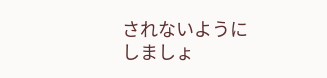されないようにしましょ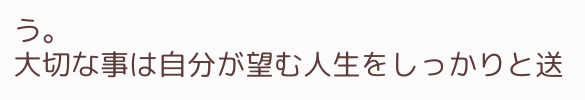う。
大切な事は自分が望む人生をしっかりと送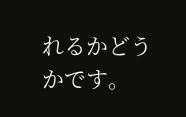れるかどうかです。